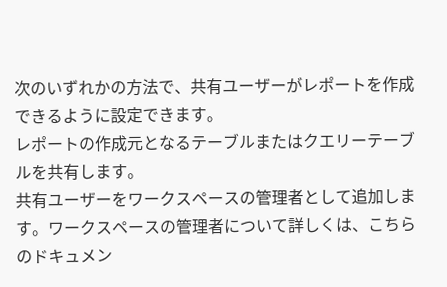次のいずれかの方法で、共有ユーザーがレポートを作成できるように設定できます。
レポートの作成元となるテーブルまたはクエリーテーブルを共有します。
共有ユーザーをワークスペースの管理者として追加します。ワークスペースの管理者について詳しくは、こちらのドキュメン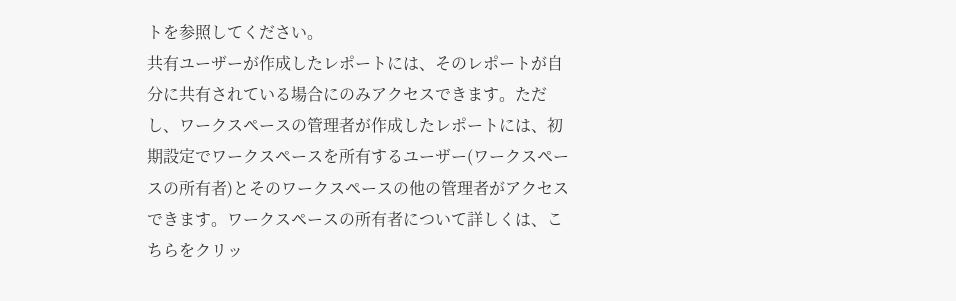トを参照してください。
共有ユーザーが作成したレポートには、そのレポートが自分に共有されている場合にのみアクセスできます。ただし、ワークスペースの管理者が作成したレポートには、初期設定でワークスペースを所有するユーザー(ワークスペースの所有者)とそのワークスペースの他の管理者がアクセスできます。ワークスペースの所有者について詳しくは、こちらをクリッ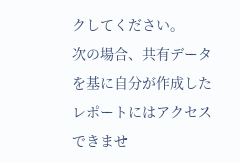クしてください。
次の場合、共有データを基に自分が作成したレポートにはアクセスできませ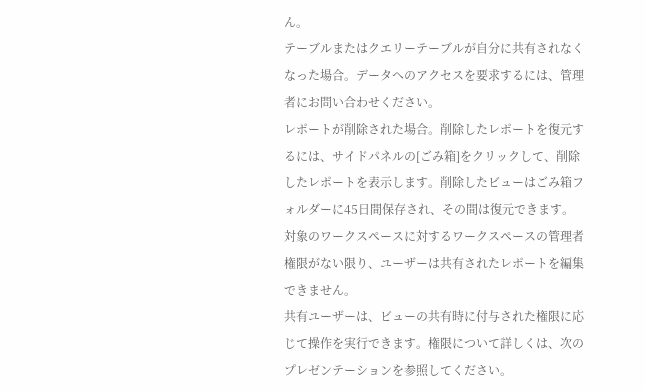ん。
テーブルまたはクエリーテーブルが自分に共有されなくなった場合。データへのアクセスを要求するには、管理者にお問い合わせください。
レポートが削除された場合。削除したレポートを復元するには、サイドパネルの[ごみ箱]をクリックして、削除したレポートを表示します。削除したビューはごみ箱フォルダーに45日間保存され、その間は復元できます。
対象のワークスペースに対するワークスペースの管理者権限がない限り、ユーザーは共有されたレポートを編集できません。
共有ユーザーは、ビューの共有時に付与された権限に応じて操作を実行できます。権限について詳しくは、次のプレゼンテーションを参照してください。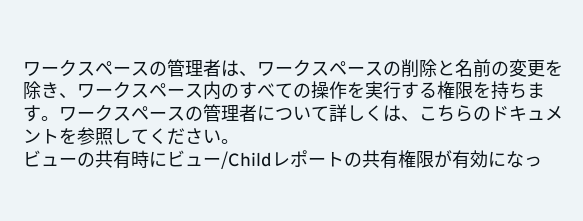ワークスペースの管理者は、ワークスペースの削除と名前の変更を除き、ワークスペース内のすべての操作を実行する権限を持ちます。ワークスペースの管理者について詳しくは、こちらのドキュメントを参照してください。
ビューの共有時にビュー/Childレポートの共有権限が有効になっ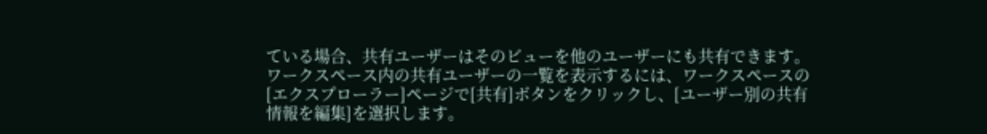ている場合、共有ユーザーはそのビューを他のユーザーにも共有できます。
ワークスペース内の共有ユーザーの一覧を表示するには、ワークスペースの[エクスプローラー]ページで[共有]ボタンをクリックし、[ユーザー別の共有情報を編集]を選択します。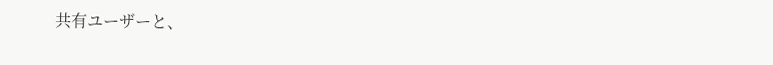共有ユーザーと、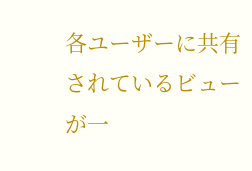各ユーザーに共有されているビューが一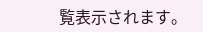覧表示されます。